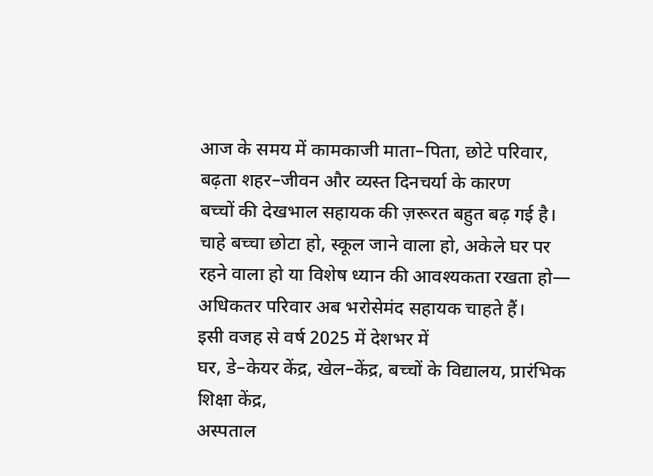आज के समय में कामकाजी माता–पिता, छोटे परिवार, बढ़ता शहर–जीवन और व्यस्त दिनचर्या के कारण
बच्चों की देखभाल सहायक की ज़रूरत बहुत बढ़ गई है।
चाहे बच्चा छोटा हो, स्कूल जाने वाला हो, अकेले घर पर रहने वाला हो या विशेष ध्यान की आवश्यकता रखता हो—
अधिकतर परिवार अब भरोसेमंद सहायक चाहते हैं।
इसी वजह से वर्ष 2025 में देशभर में
घर, डे–केयर केंद्र, खेल–केंद्र, बच्चों के विद्यालय, प्रारंभिक शिक्षा केंद्र,
अस्पताल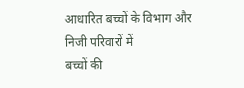आधारित बच्चों के विभाग और निजी परिवारों में
बच्चों की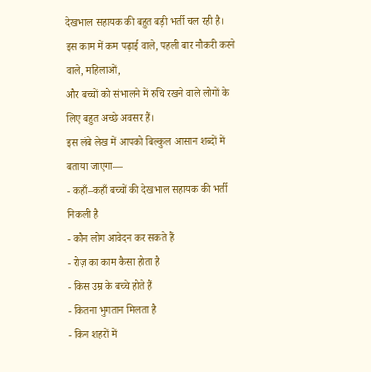देखभाल सहायक की बहुत बड़ी भर्ती चल रही है।
इस काम में कम पढ़ाई वाले, पहली बार नौकरी करने वाले, महिलाओं,
और बच्चों को संभालने में रुचि रखने वाले लोगों के लिए बहुत अच्छे अवसर हैं।
इस लंबे लेख में आपको बिल्कुल आसान शब्दों में बताया जाएगा—
- कहाँ–कहाँ बच्चों की देखभाल सहायक की भर्ती निकली है
- कौन लोग आवेदन कर सकते हैं
- रोज़ का काम कैसा होता है
- किस उम्र के बच्चे होते हैं
- कितना भुगतान मिलता है
- किन शहरों में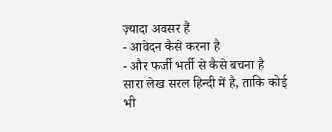ज़्यादा अवसर हैं
- आवेदन कैसे करना है
- और फर्जी भर्ती से कैसे बचना है
सारा लेख सरल हिन्दी में है, ताकि कोई भी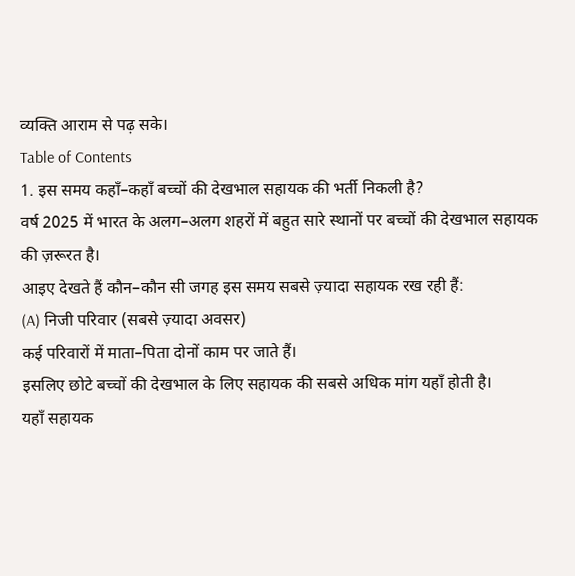व्यक्ति आराम से पढ़ सके।
Table of Contents
1. इस समय कहाँ–कहाँ बच्चों की देखभाल सहायक की भर्ती निकली है?
वर्ष 2025 में भारत के अलग–अलग शहरों में बहुत सारे स्थानों पर बच्चों की देखभाल सहायक की ज़रूरत है।
आइए देखते हैं कौन–कौन सी जगह इस समय सबसे ज़्यादा सहायक रख रही हैं:
(A) निजी परिवार (सबसे ज़्यादा अवसर)
कई परिवारों में माता–पिता दोनों काम पर जाते हैं।
इसलिए छोटे बच्चों की देखभाल के लिए सहायक की सबसे अधिक मांग यहाँ होती है।
यहाँ सहायक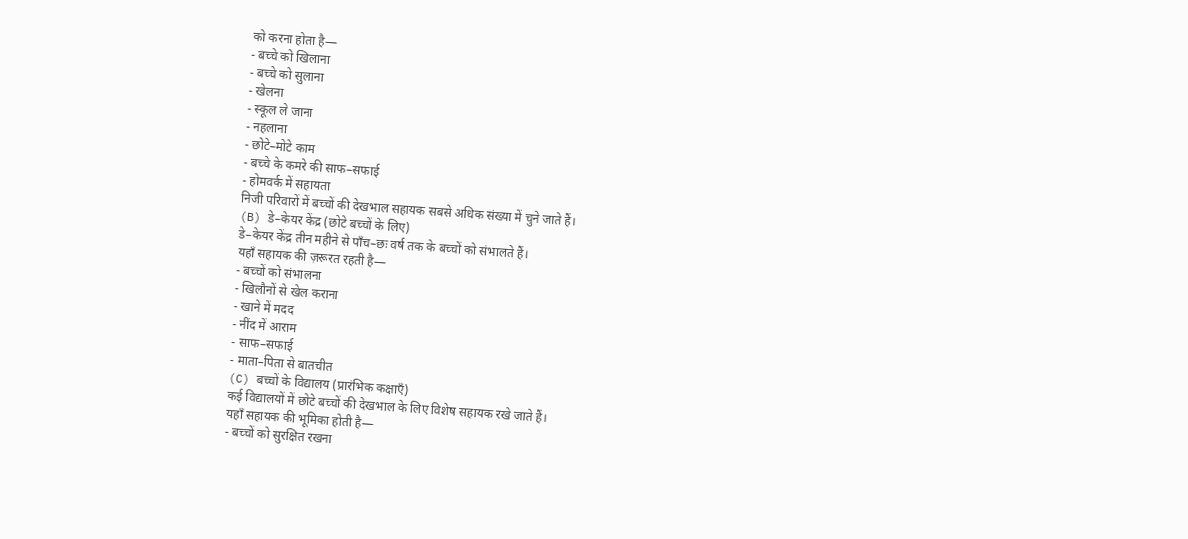को करना होता है—
- बच्चे को खिलाना
- बच्चे को सुलाना
- खेलना
- स्कूल ले जाना
- नहलाना
- छोटे–मोटे काम
- बच्चे के कमरे की साफ–सफाई
- होमवर्क में सहायता
निजी परिवारों में बच्चों की देखभाल सहायक सबसे अधिक संख्या में चुने जाते हैं।
(B) डे–केयर केंद्र (छोटे बच्चों के लिए)
डे–केयर केंद्र तीन महीने से पाँच–छः वर्ष तक के बच्चों को संभालते हैं।
यहाँ सहायक की ज़रूरत रहती है—
- बच्चों को संभालना
- खिलौनों से खेल कराना
- खाने में मदद
- नींद में आराम
- साफ–सफाई
- माता–पिता से बातचीत
(C) बच्चों के विद्यालय (प्रारंभिक कक्षाएँ)
कई विद्यालयों में छोटे बच्चों की देखभाल के लिए विशेष सहायक रखे जाते हैं।
यहाँ सहायक की भूमिका होती है—
- बच्चों को सुरक्षित रखना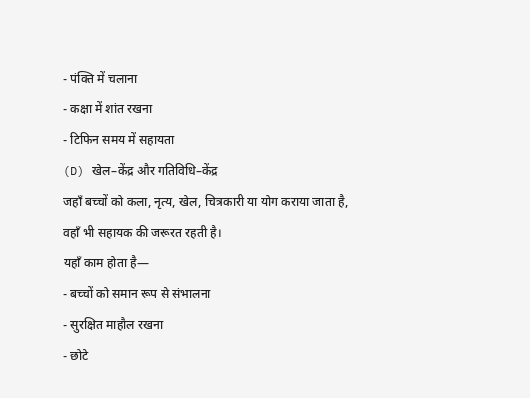- पंक्ति में चलाना
- कक्षा में शांत रखना
- टिफिन समय में सहायता
(D) खेल–केंद्र और गतिविधि–केंद्र
जहाँ बच्चों को कला, नृत्य, खेल, चित्रकारी या योग कराया जाता है,
वहाँ भी सहायक की जरूरत रहती है।
यहाँ काम होता है—
- बच्चों को समान रूप से संभालना
- सुरक्षित माहौल रखना
- छोटे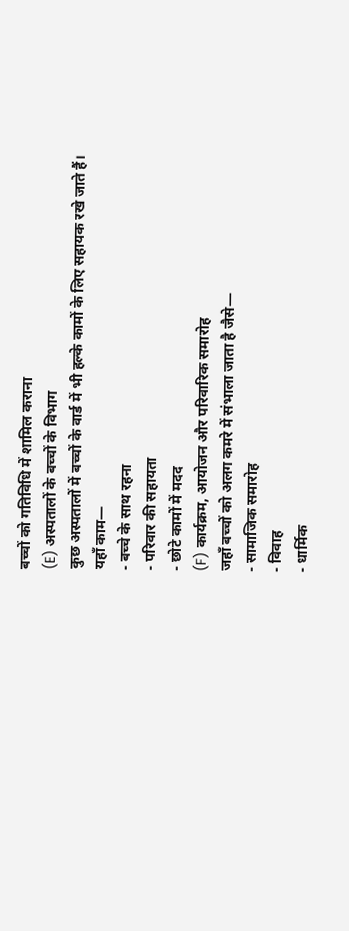बच्चों को गतिविधि में शामिल कराना
(E) अस्पतालों के बच्चों के विभाग
कुछ अस्पतालों में बच्चों के वार्ड में भी हल्के कामों के लिए सहायक रखे जाते हैं।
यहाँ काम—
- बच्चे के साथ रहना
- परिवार की सहायता
- छोटे कामों में मदद
(F) कार्यक्रम, आयोजन और परिवारिक समारोह
जहाँ बच्चों को अलग कमरे में संभाला जाता है जैसे—
- सामाजिक समारोह
- विवाह
- धार्मिक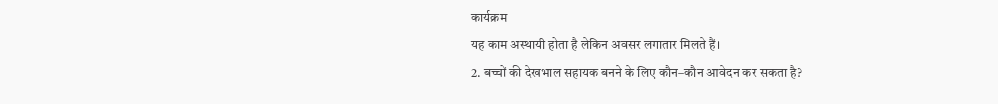कार्यक्रम
यह काम अस्थायी होता है लेकिन अवसर लगातार मिलते हैं।
2. बच्चों की देखभाल सहायक बनने के लिए कौन–कौन आवेदन कर सकता है?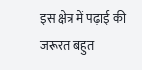इस क्षेत्र में पढ़ाई की जरूरत बहुत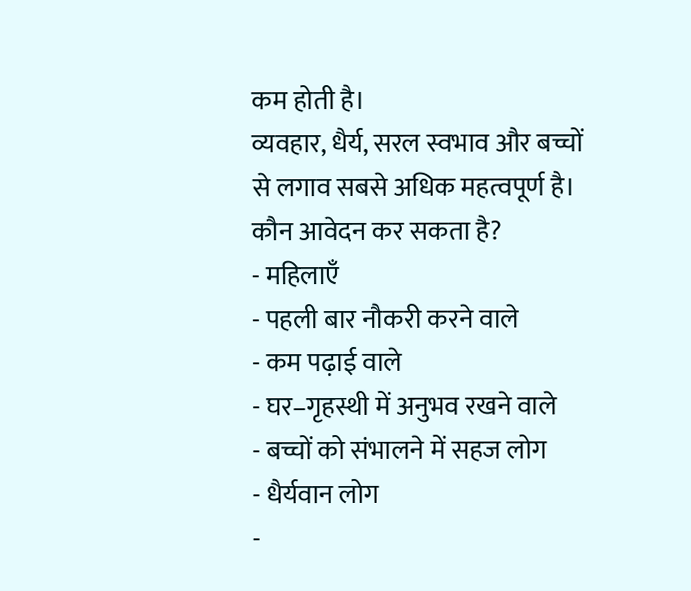कम होती है।
व्यवहार, धैर्य, सरल स्वभाव और बच्चों से लगाव सबसे अधिक महत्वपूर्ण है।
कौन आवेदन कर सकता है?
- महिलाएँ
- पहली बार नौकरी करने वाले
- कम पढ़ाई वाले
- घर–गृहस्थी में अनुभव रखने वाले
- बच्चों को संभालने में सहज लोग
- धैर्यवान लोग
-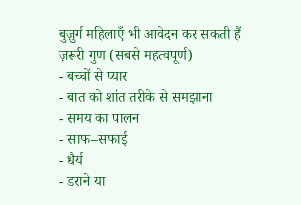बुज़ुर्ग महिलाएँ भी आवेदन कर सकती हैं
ज़रूरी गुण (सबसे महत्वपूर्ण)
- बच्चों से प्यार
- बात को शांत तरीके से समझाना
- समय का पालन
- साफ–सफाई
- धैर्य
- डराने या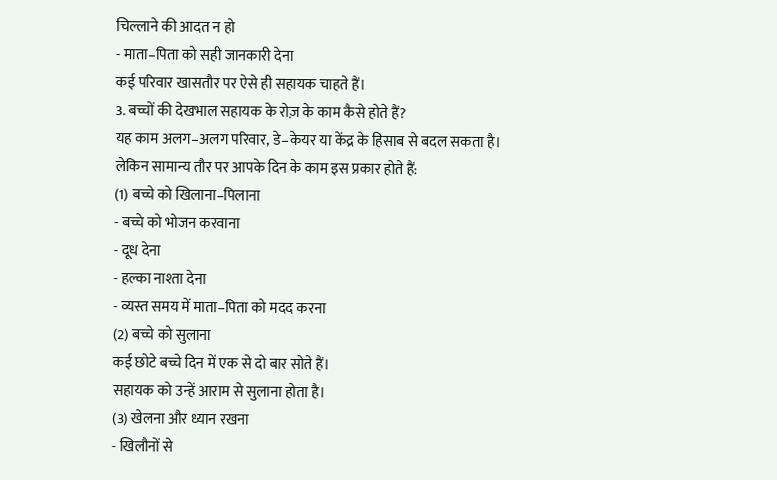चिल्लाने की आदत न हो
- माता–पिता को सही जानकारी देना
कई परिवार खासतौर पर ऐसे ही सहायक चाहते हैं।
3. बच्चों की देखभाल सहायक के रोज़ के काम कैसे होते हैं?
यह काम अलग–अलग परिवार, डे–केयर या केंद्र के हिसाब से बदल सकता है।
लेकिन सामान्य तौर पर आपके दिन के काम इस प्रकार होते हैं:
(1) बच्चे को खिलाना–पिलाना
- बच्चे को भोजन करवाना
- दूध देना
- हल्का नाश्ता देना
- व्यस्त समय में माता–पिता को मदद करना
(2) बच्चे को सुलाना
कई छोटे बच्चे दिन में एक से दो बार सोते हैं।
सहायक को उन्हें आराम से सुलाना होता है।
(3) खेलना और ध्यान रखना
- खिलौनों से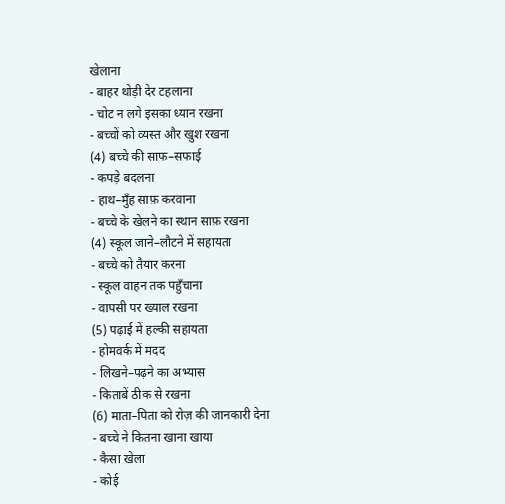खेलाना
- बाहर थोड़ी देर टहलाना
- चोट न लगे इसका ध्यान रखना
- बच्चों को व्यस्त और खुश रखना
(4) बच्चे की साफ–सफाई
- कपड़े बदलना
- हाथ–मुँह साफ़ करवाना
- बच्चे के खेलने का स्थान साफ़ रखना
(4) स्कूल जाने–लौटने में सहायता
- बच्चे को तैयार करना
- स्कूल वाहन तक पहुँचाना
- वापसी पर ख्याल रखना
(5) पढ़ाई में हल्की सहायता
- होमवर्क में मदद
- लिखने–पढ़ने का अभ्यास
- किताबें ठीक से रखना
(6) माता–पिता को रोज़ की जानकारी देना
- बच्चे ने कितना खाना खाया
- कैसा खेला
- कोई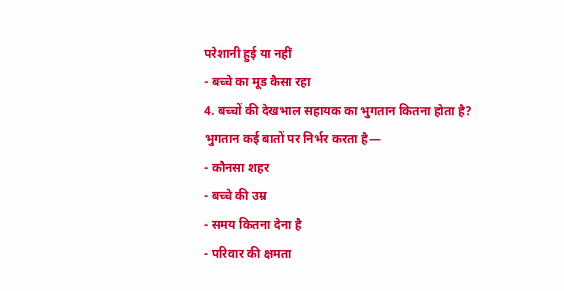परेशानी हुई या नहीं
- बच्चे का मूड कैसा रहा
4. बच्चों की देखभाल सहायक का भुगतान कितना होता है?
भुगतान कई बातों पर निर्भर करता है—
- कौनसा शहर
- बच्चे की उम्र
- समय कितना देना है
- परिवार की क्षमता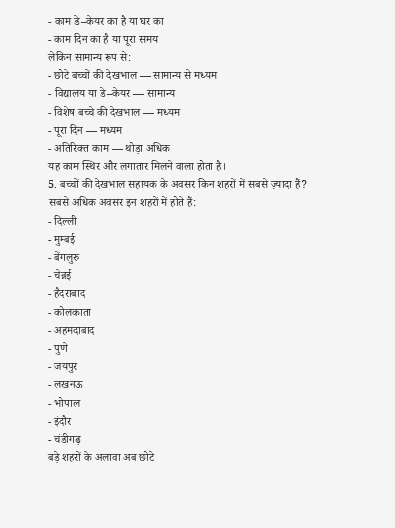- काम डे–केयर का है या घर का
- काम दिन का है या पूरा समय
लेकिन सामान्य रूप से:
- छोटे बच्चों की देखभाल — सामान्य से मध्यम
- विद्यालय या डे–केयर — सामान्य
- विशेष बच्चे की देखभाल — मध्यम
- पूरा दिन — मध्यम
- अतिरिक्त काम — थोड़ा अधिक
यह काम स्थिर और लगातार मिलने वाला होता है।
5. बच्चों की देखभाल सहायक के अवसर किन शहरों में सबसे ज़्यादा हैं?
सबसे अधिक अवसर इन शहरों में होते हैं:
- दिल्ली
- मुम्बई
- बेंगलुरु
- चेन्नई
- हैदराबाद
- कोलकाता
- अहमदाबाद
- पुणे
- जयपुर
- लखनऊ
- भोपाल
- इंदौर
- चंडीगढ़
बड़े शहरों के अलावा अब छोटे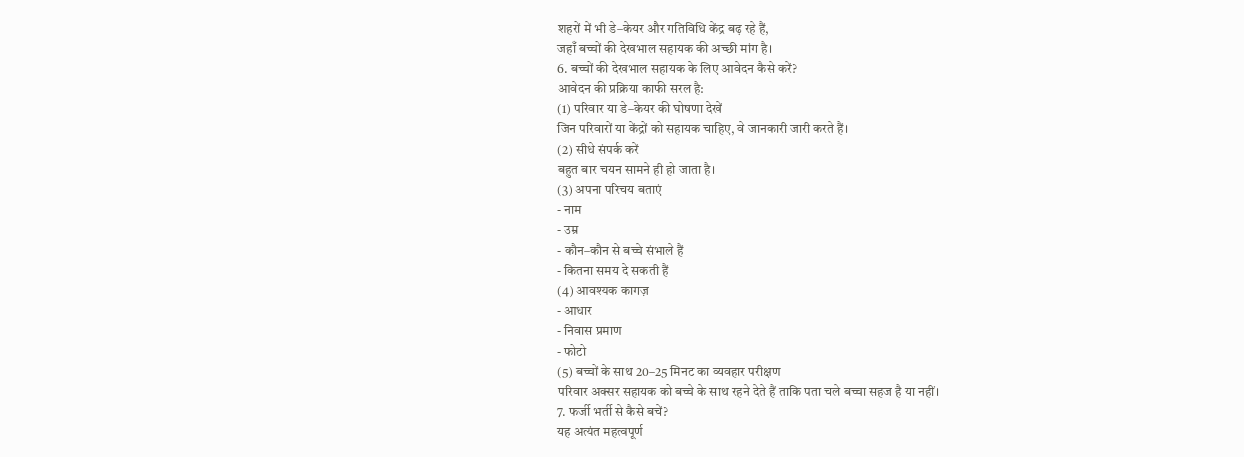शहरों में भी डे–केयर और गतिविधि केंद्र बढ़ रहे हैं,
जहाँ बच्चों की देखभाल सहायक की अच्छी मांग है।
6. बच्चों की देखभाल सहायक के लिए आवेदन कैसे करें?
आवेदन की प्रक्रिया काफी सरल है:
(1) परिवार या डे–केयर की घोषणा देखें
जिन परिवारों या केंद्रों को सहायक चाहिए, वे जानकारी जारी करते हैं।
(2) सीधे संपर्क करें
बहुत बार चयन सामने ही हो जाता है।
(3) अपना परिचय बताएं
- नाम
- उम्र
- कौन–कौन से बच्चे संभाले हैं
- कितना समय दे सकती हैं
(4) आवश्यक कागज़
- आधार
- निवास प्रमाण
- फोटो
(5) बच्चों के साथ 20–25 मिनट का व्यवहार परीक्षण
परिवार अक्सर सहायक को बच्चे के साथ रहने देते हैं ताकि पता चले बच्चा सहज है या नहीं।
7. फर्जी भर्ती से कैसे बचें?
यह अत्यंत महत्वपूर्ण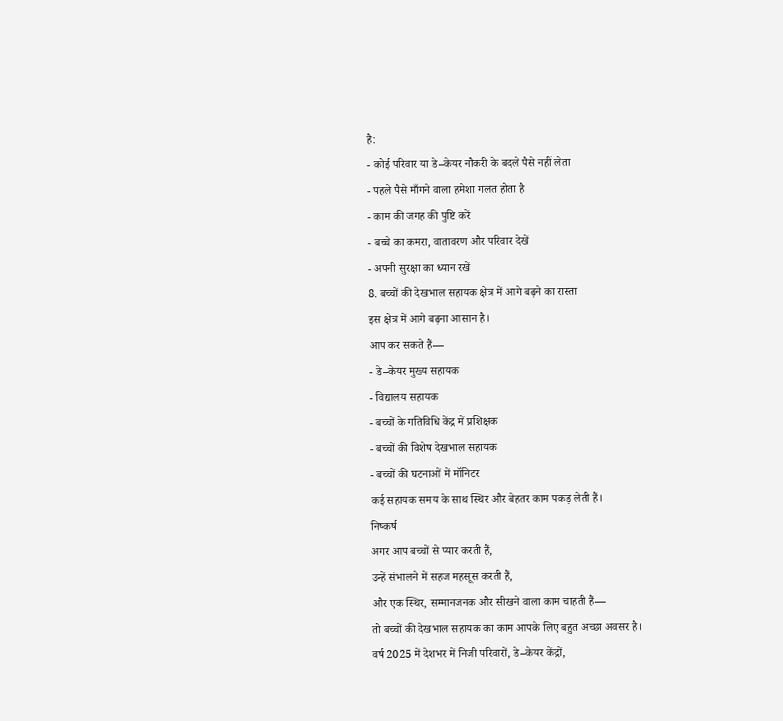है:
- कोई परिवार या डे–केयर नौकरी के बदले पैसे नहीं लेता
- पहले पैसे माँगने वाला हमेशा गलत होता है
- काम की जगह की पुष्टि करें
- बच्चे का कमरा, वातावरण और परिवार देखें
- अपनी सुरक्षा का ध्यान रखें
8. बच्चों की देखभाल सहायक क्षेत्र में आगे बढ़ने का रास्ता
इस क्षेत्र में आगे बढ़ना आसान है।
आप कर सकते हैं—
- डे–केयर मुख्य सहायक
- विद्यालय सहायक
- बच्चों के गतिविधि केंद्र में प्रशिक्षक
- बच्चों की विशेष देखभाल सहायक
- बच्चों की घटनाओं में मॉनिटर
कई सहायक समय के साथ स्थिर और बेहतर काम पकड़ लेती हैं।
निष्कर्ष
अगर आप बच्चों से प्यार करती हैं,
उन्हें संभालने में सहज महसूस करती हैं,
और एक स्थिर, सम्मानजनक और सीखने वाला काम चाहती हैं—
तो बच्चों की देखभाल सहायक का काम आपके लिए बहुत अच्छा अवसर है।
वर्ष 2025 में देशभर में निजी परिवारों, डे–केयर केंद्रों,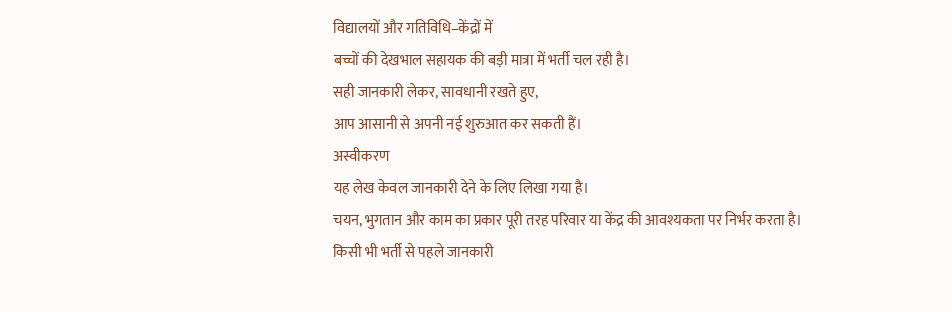विद्यालयों और गतिविधि–केंद्रों में
बच्चों की देखभाल सहायक की बड़ी मात्रा में भर्ती चल रही है।
सही जानकारी लेकर, सावधानी रखते हुए,
आप आसानी से अपनी नई शुरुआत कर सकती हैं।
अस्वीकरण
यह लेख केवल जानकारी देने के लिए लिखा गया है।
चयन, भुगतान और काम का प्रकार पूरी तरह परिवार या केंद्र की आवश्यकता पर निर्भर करता है।
किसी भी भर्ती से पहले जानकारी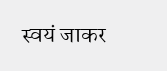स्वयं जाकर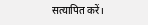सत्यापित करें।